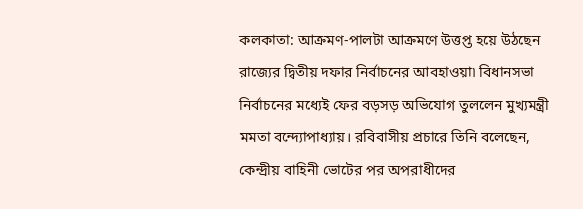কলকাতা: আক্রমণ-পালটা আক্রমণে উত্তপ্ত হয়ে উঠছেন রাজ্যের দ্বিতীয় দফার নির্বাচনের আবহাওয়া৷ বিধানসভা নির্বাচনের মধ্যেই ফের বড়সড় অভিযোগ তুললেন মুখ্যমন্ত্রী মমতা বন্দ্যোপাধ্যায়। রবিবাসীয় প্রচারে তিনি বলেছেন, কেন্দ্রীয় বাহিনী ভোটের পর অপরাধীদের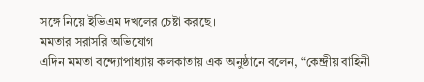সঙ্গে নিয়ে ইভিএম দখলের চেষ্টা করছে।
মমতার সরাসরি অভিযোগ
এদিন মমতা বন্দ্যোপাধ্যায় কলকাতায় এক অনুষ্ঠানে বলেন, “কেন্দ্রীয় বাহিনী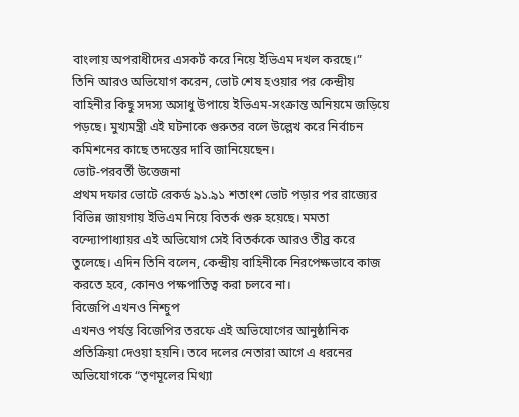বাংলায় অপরাধীদের এসকর্ট করে নিয়ে ইভিএম দখল করছে।”
তিনি আরও অভিযোগ করেন, ভোট শেষ হওয়ার পর কেন্দ্রীয় বাহিনীর কিছু সদস্য অসাধু উপায়ে ইভিএম-সংক্রান্ত অনিয়মে জড়িয়ে পড়ছে। মুখ্যমন্ত্রী এই ঘটনাকে গুরুতর বলে উল্লেখ করে নির্বাচন কমিশনের কাছে তদন্তের দাবি জানিয়েছেন।
ভোট-পরবর্তী উত্তেজনা
প্রথম দফার ভোটে রেকর্ড ৯১.৯১ শতাংশ ভোট পড়ার পর রাজ্যের বিভিন্ন জায়গায় ইভিএম নিয়ে বিতর্ক শুরু হয়েছে। মমতা বন্দ্যোপাধ্যায়র এই অভিযোগ সেই বিতর্ককে আরও তীব্র করে তুলেছে। এদিন তিনি বলেন, কেন্দ্রীয় বাহিনীকে নিরপেক্ষভাবে কাজ করতে হবে, কোনও পক্ষপাতিত্ব করা চলবে না।
বিজেপি এখনও নিশ্চুপ
এখনও পর্যন্ত বিজেপির তরফে এই অভিযোগের আনুষ্ঠানিক প্রতিক্রিয়া দেওয়া হয়নি। তবে দলের নেতারা আগে এ ধরনের অভিযোগকে “তৃণমূলের মিথ্যা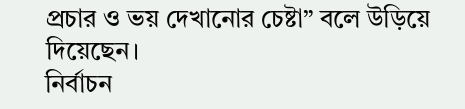প্রচার ও ভয় দেখানোর চেষ্টা” বলে উড়িয়ে দিয়েছেন।
নির্বাচন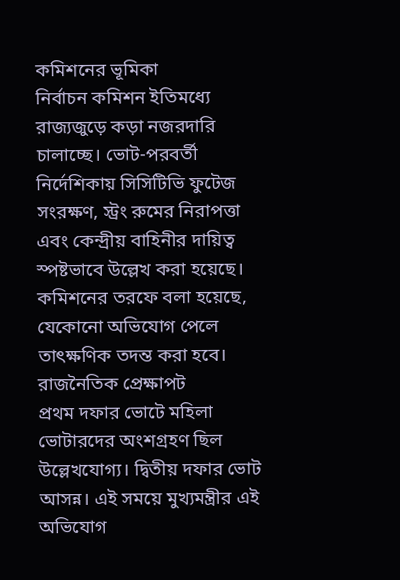কমিশনের ভূমিকা
নির্বাচন কমিশন ইতিমধ্যে রাজ্যজুড়ে কড়া নজরদারি চালাচ্ছে। ভোট-পরবর্তী নির্দেশিকায় সিসিটিভি ফুটেজ সংরক্ষণ, স্ট্রং রুমের নিরাপত্তা এবং কেন্দ্রীয় বাহিনীর দায়িত্ব স্পষ্টভাবে উল্লেখ করা হয়েছে। কমিশনের তরফে বলা হয়েছে, যেকোনো অভিযোগ পেলে তাৎক্ষণিক তদন্ত করা হবে।
রাজনৈতিক প্রেক্ষাপট
প্রথম দফার ভোটে মহিলা ভোটারদের অংশগ্রহণ ছিল উল্লেখযোগ্য। দ্বিতীয় দফার ভোট আসন্ন। এই সময়ে মুখ্যমন্ত্রীর এই অভিযোগ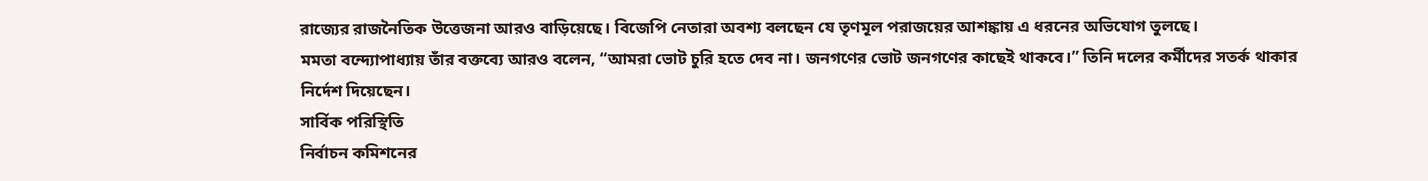রাজ্যের রাজনৈতিক উত্তেজনা আরও বাড়িয়েছে। বিজেপি নেতারা অবশ্য বলছেন যে তৃণমূল পরাজয়ের আশঙ্কায় এ ধরনের অভিযোগ তুলছে।
মমতা বন্দ্যোপাধ্যায় তাঁর বক্তব্যে আরও বলেন, “আমরা ভোট চুরি হতে দেব না। জনগণের ভোট জনগণের কাছেই থাকবে।” তিনি দলের কর্মীদের সতর্ক থাকার নির্দেশ দিয়েছেন।
সার্বিক পরিস্থিতি
নির্বাচন কমিশনের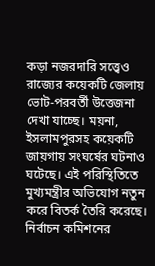কড়া নজরদারি সত্ত্বেও রাজ্যের কয়েকটি জেলায় ভোট-পরবর্তী উত্তেজনা দেখা যাচ্ছে। ময়না, ইসলামপুরসহ কয়েকটি জায়গায় সংঘর্ষের ঘটনাও ঘটেছে। এই পরিস্থিতিতে মুখ্যমন্ত্রীর অভিযোগ নতুন করে বিতর্ক তৈরি করেছে।
নির্বাচন কমিশনের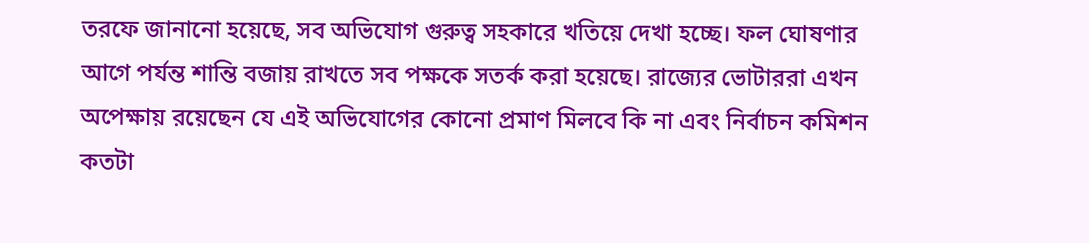তরফে জানানো হয়েছে, সব অভিযোগ গুরুত্ব সহকারে খতিয়ে দেখা হচ্ছে। ফল ঘোষণার আগে পর্যন্ত শান্তি বজায় রাখতে সব পক্ষকে সতর্ক করা হয়েছে। রাজ্যের ভোটাররা এখন অপেক্ষায় রয়েছেন যে এই অভিযোগের কোনো প্রমাণ মিলবে কি না এবং নির্বাচন কমিশন কতটা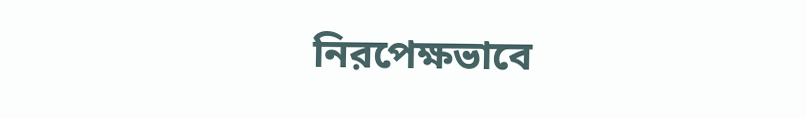নিরপেক্ষভাবে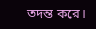তদন্ত করে।